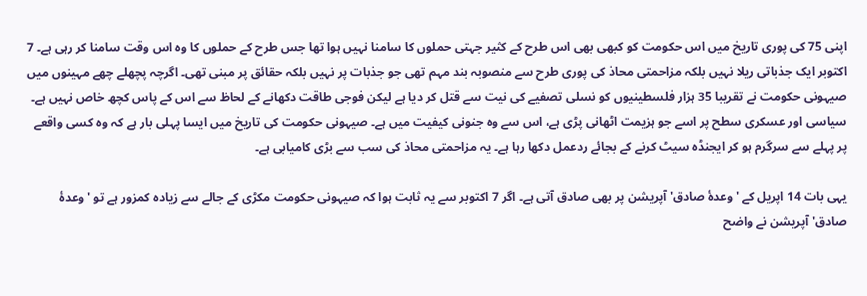اپنی 75 کی پوری تاریخ میں اس حکومت کو کبھی بھی اس طرح کے کثیر جہتی حملوں کا سامنا نہیں ہوا تھا جس طرح کے حملوں کا وہ اس وقت سامنا کر رہی ہے۔ 7 اکتوبر ایک جذباتی ریلا نہیں بلکہ مزاحمتی محاذ کی پوری طرح سے منصوبہ بند مہم تھی جو جذبات پر نہیں بلکہ حقائق پر مبنی تھی۔ اگرچہ پچھلے چھے مہینوں میں صیہونی حکومت نے تقریبا 35 ہزار فلسطینیوں کو نسلی تصفیے کی نیت سے قتل کر دیا ہے لیکن فوجی طاقت دکھانے کے لحاظ سے اس کے پاس کچھ خاص نہیں ہے۔ سیاسی اور عسکری سطح پر اسے جو ہزیمت اٹھانی پڑی ہے، اس سے وہ جنونی کیفیت میں ہے۔ صیہونی حکومت کی تاریخ میں ایسا پہلی بار ہے کہ وہ کسی واقعے پر پہلے سے سرگرم ہو کر ایجنڈہ سیٹ کرنے کے بجائے ردعمل دکھا رہا ہے۔ یہ مزاحمتی محاذ کی سب سے بڑی کامیابی ہے۔

یہی بات 14 اپریل کے 'وعدۂ صادق' آپریشن پر بھی صادق آتی ہے۔ اگر 7 اکتوبر سے یہ ثابت ہوا کہ صیہونی حکومت مکڑی کے جالے سے زیادہ کمزور ہے تو 'وعدۂ صادق' آپریشن نے واضح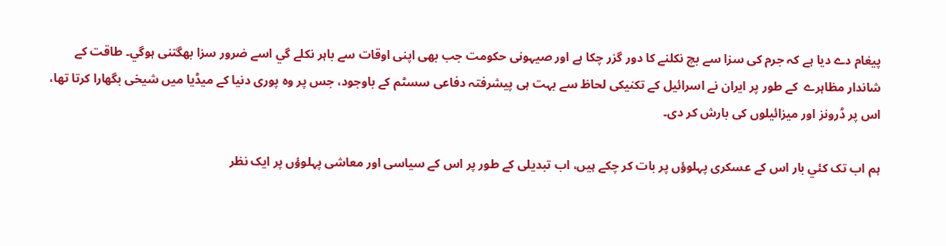پیغام دے دیا ہے کہ جرم کی سزا سے بچ نکلنے کا دور گزر چکا ہے اور صیہونی حکومت جب بھی اپنی اوقات سے باہر نکلے گي اسے ضرور سزا بھگتنی ہوگي۔ طاقت کے شاندار مظاہرے  کے طور پر ایران نے اسرائيل کے تکنیکی لحاظ سے بہت ہی پیشرفتہ دفاعی سسٹم کے باوجود، جس پر وہ پوری دنیا کے میڈیا میں شیخی بگھارا کرتا تھا، اس پر ڈرونز اور میزائيلوں کی بارش کر دی۔

ہم اب تک کئي بار اس کے عسکری پہلوؤں پر بات کر چکے ہیں، اب تبدیلی کے طور پر اس کے سیاسی اور معاشی پہلوؤں پر ایک نظر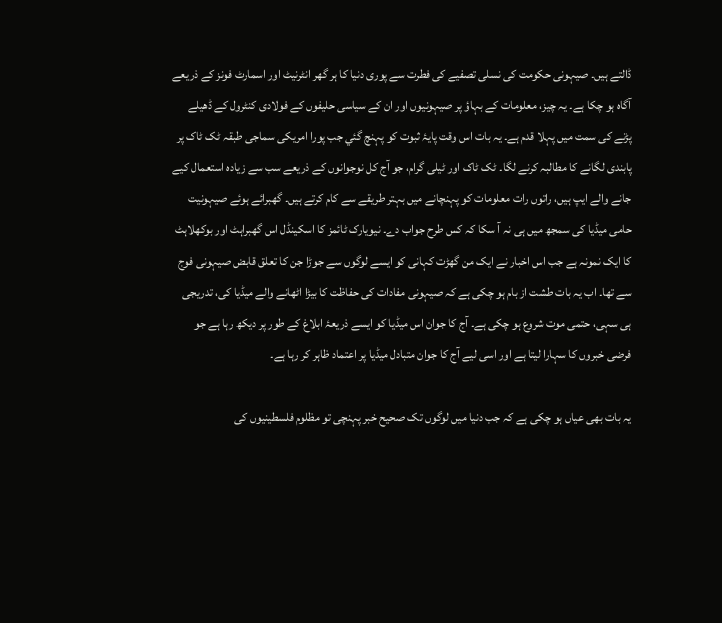ڈالتے ہیں۔ صیہونی حکومت کی نسلی تصفیے کی فطرت سے پوری دنیا کا ہر گھر انٹرنیٹ اور اسمارٹ فونز کے ذریعے آگاہ ہو چکا ہے۔ یہ چیز، معلومات کے بہاؤ پر صیہونیوں اور ان کے سیاسی حلیفوں کے فولادی کنٹرول کے ڈھیلے پڑنے کی سمت میں پہلا قدم ہے۔ یہ بات اس وقت پایۂ ثبوت کو پہنچ گئي جب پورا امریکی سماجی طبقہ ٹک ٹاک پر پابندی لگانے کا مطالبہ کرنے لگا۔ ٹک ٹاک اور ٹیلی گرام، جو آج کل نوجوانوں کے ذریعے سب سے زیادہ استعمال کیے جانے والے ایپ ہیں، راتوں رات معلومات کو پہنچانے میں بہتر طریقے سے کام کرتے ہیں۔ گھبرائے ہوئے صیہونیت حامی میڈیا کی سمجھ میں ہی نہ آ سکا کہ کس طرح جواب دے۔ نیویارک ٹائمز کا اسکینڈل اس گھبراہٹ اور بوکھلاہٹ کا ایک نمونہ ہے جب اس اخبار نے ایک من گھڑت کہانی کو ایسے لوگوں سے جوڑا جن کا تعلق قابض صیہونی فوج سے تھا۔ اب یہ بات طشت از بام ہو چکی ہے کہ صیہونی مفادات کی حفاظت کا بیڑا اٹھانے والے میڈیا کی، تدریجی ہی سہی، حتمی موت شروع ہو چکی ہے۔ آج کا جوان اس میڈیا کو ایسے ذریعۂ ابلاغ کے طور پر دیکھ رہا ہے جو فرضی خبروں کا سہارا لیتا ہے اور اسی لیے آج کا جوان متبادل میڈیا پر اعتماد ظاہر کر رہا ہے۔

یہ بات بھی عیاں ہو چکی ہے کہ جب دنیا میں لوگوں تک صحیح خبر پہنچی تو مظلوم فلسطینیوں کی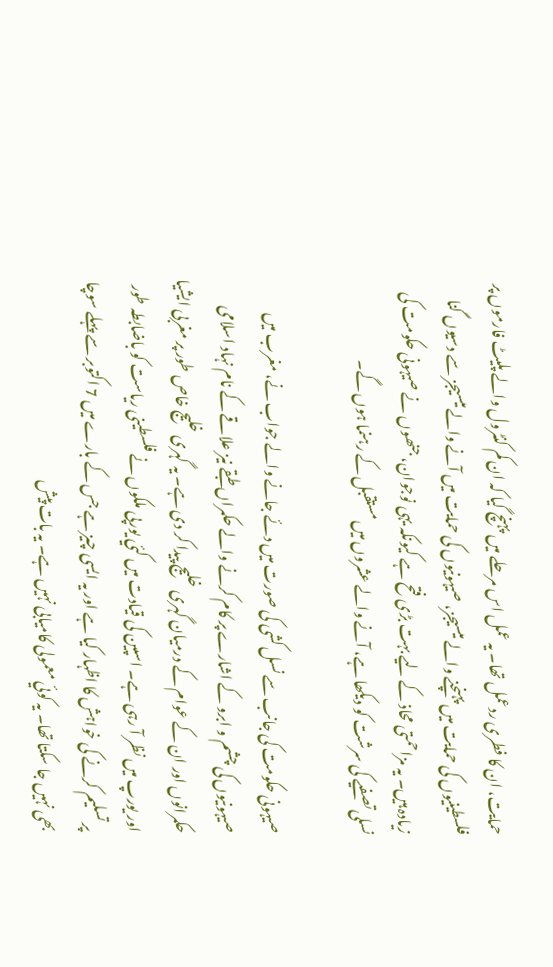حمایت، ان کا فطری ردعمل تھا۔ یہ عمل اس مرحلے میں پہنچ گيا کہ ان کم کنٹرول والے پلیٹ فارموں پر فلسطینیوں کی حمایت میں پہنچنے والے میسیجز، صیہونیوں کی حمایت میں آنے والے میسیجز سے دسیوں گنا زیادہ ہیں۔ یہ مزاحمتی محاذ کے لیے بہت بڑی فتح ہے کیونکہ یہی نوجوان، جنھوں نے صیہونی حکومت کی نسلی تصفیے کی سرشت کو دیکھا ہے، آنے والے عشروں میں مستقبل کے رہنما ہوں گے۔

صیہونی حکومت کی جانب سے نسل کشی کی صورت میں دئے جانے والے جواب نے، مغرب میں صیہونیوں کی چشم و ابرو کے اشارے پر کام کرنے والے حکمراں طبقے نیز علاقے کے نام نہاد اسلامی حکمرانوں اور ان کے عوام کے درمیان گہری خلیج پیدا کر دی ہے۔ یہ گہری خلیج خاص طور پر مغربی ایشیا اور یورپ میں نظر آ رہی ہے۔ اسپین کی قیادت میں کئي یورپی ملکوں نے فلسطینی ریاست کو باضابطہ طور پر تسلیم کرنے کی خواہش کا اظہار کیا ہے اور یہ ایسی چیز ہے جس کے بارے میں 7 اکتوبر سے پہلے سوچا بھی نہیں جا سکتا تھا۔ یہ کوئي معمولی کامیابی نہیں ہے۔ یہ بات پیش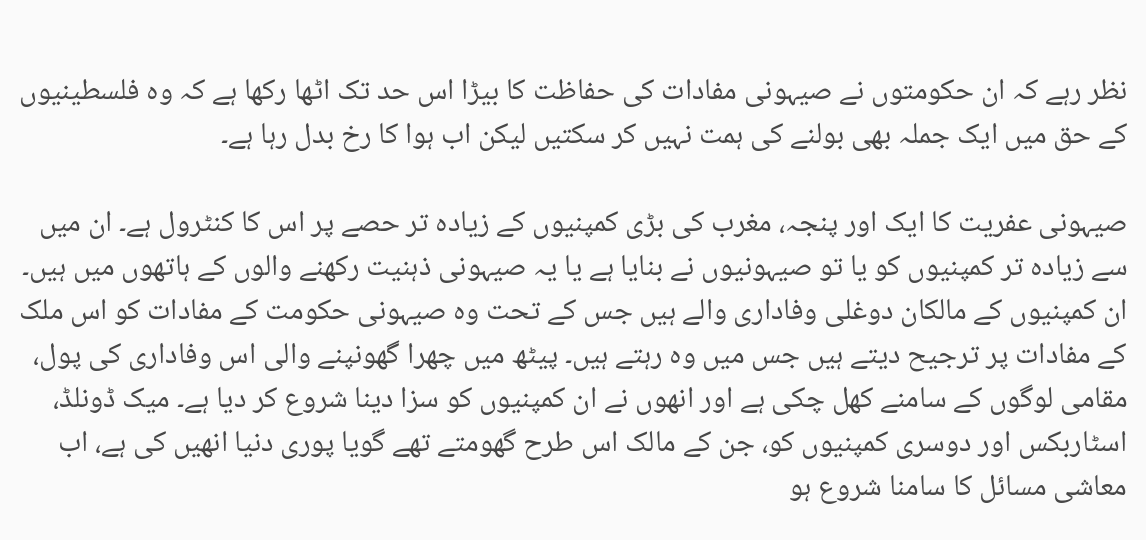نظر رہے کہ ان حکومتوں نے صیہونی مفادات کی حفاظت کا بیڑا اس حد تک اٹھا رکھا ہے کہ وہ فلسطینیوں کے حق میں ایک جملہ بھی بولنے کی ہمت نہیں کر سکتیں لیکن اب ہوا کا رخ بدل رہا ہے۔

صیہونی عفریت کا ایک اور پنجہ، مغرب کی بڑی کمپنیوں کے زیادہ تر حصے پر اس کا کنٹرول ہے۔ ان میں سے زیادہ تر کمپنیوں کو یا تو صیہونیوں نے بنایا ہے یا یہ صیہونی ذہنیت رکھنے والوں کے ہاتھوں میں ہیں۔ ان کمپنیوں کے مالکان دوغلی وفاداری والے ہیں جس کے تحت وہ صیہونی حکومت کے مفادات کو اس ملک کے مفادات پر ترجیح دیتے ہیں جس میں وہ رہتے ہیں۔ پیٹھ میں چھرا گھونپنے والی اس وفاداری کی پول، مقامی لوگوں کے سامنے کھل چکی ہے اور انھوں نے ان کمپنیوں کو سزا دینا شروع کر دیا ہے۔ میک ڈونلڈ، اسٹاربکس اور دوسری کمپنیوں کو، جن کے مالک اس طرح گھومتے تھے گویا پوری دنیا انھیں کی ہے، اب معاشی مسائل کا سامنا شروع ہو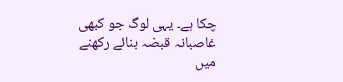چکا ہے۔ یہی لوگ جو کبھی غاصبانہ قبضہ بنائے رکھنے میں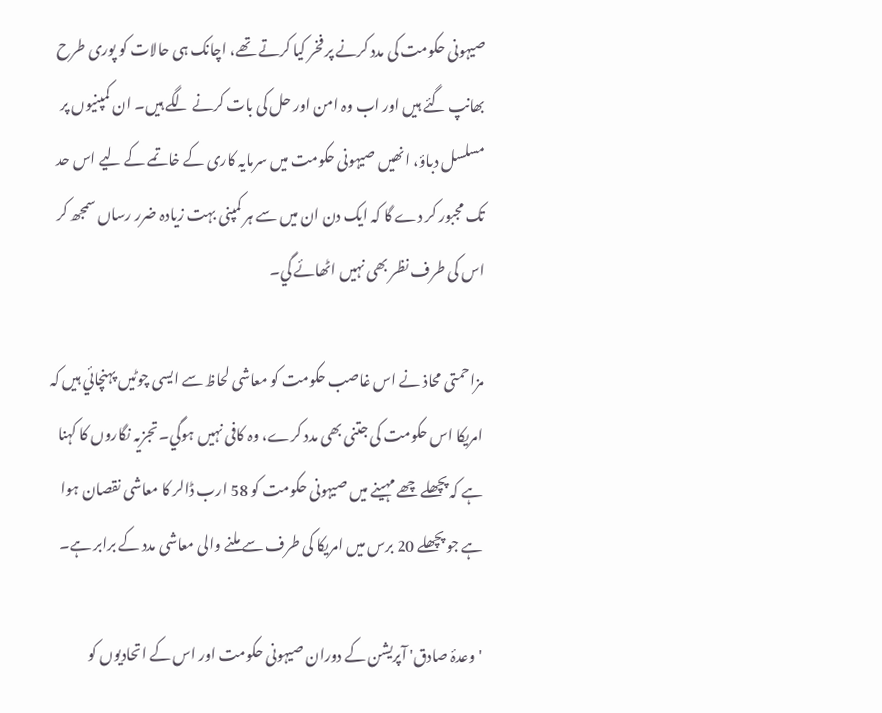صیہونی حکومت کی مدد کرنے پر فخر کیا کرتے تھے، اچانک ہی حالات کو پوری طرح بھانپ گئے ہیں اور اب وہ امن اور حل کی بات کرنے لگے ہیں۔ ان کمپنیوں پر مسلسل دباؤ، انھیں صیہونی حکومت میں سرمایہ کاری کے خاتمے کے لیے اس حد تک مجبور کر دے گا کہ ایک دن ان میں سے ہر کمپنی بہت زیادہ ضرر رساں سمجھ کر اس کی طرف نظر بھی نہیں اٹھائے گي۔

مزاحمتی محاذ نے اس غاصب حکومت کو معاشی لحاظ سے ایسی چوٹیں پہنچائي ہیں کہ امریکا اس حکومت کی جتنی بھی مدد کرے، وہ کافی نہیں ہوگي۔ تجزیہ نگاروں کا کہنا ہے کہ پچھلے چھے مہینے میں صیہونی حکومت کو 58 ارب ڈالر کا معاشی نقصان ہوا ہے جو پچھلے 20 برس میں امریکا کی طرف سے ملنے والی معاشی مدد کے برابر ہے۔

'وعدۂ صادق' آپریشن کے دوران صیہونی حکومت اور اس کے اتحادیوں کو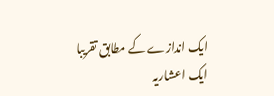ایک اندازے کے مطابق تقریبا ایک اعشاریہ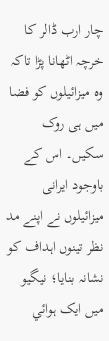چار ارب ڈالر کا خرچہ اٹھانا پڑا تاکہ وہ میزائيلوں کو فضا میں ہی روک سکیں۔ اس کے باوجود ایرانی میزائيلوں نے اپنے مد نظر تینوں اہداف کو نشانہ بنایا؛ نیگیو میں ایک ہوائي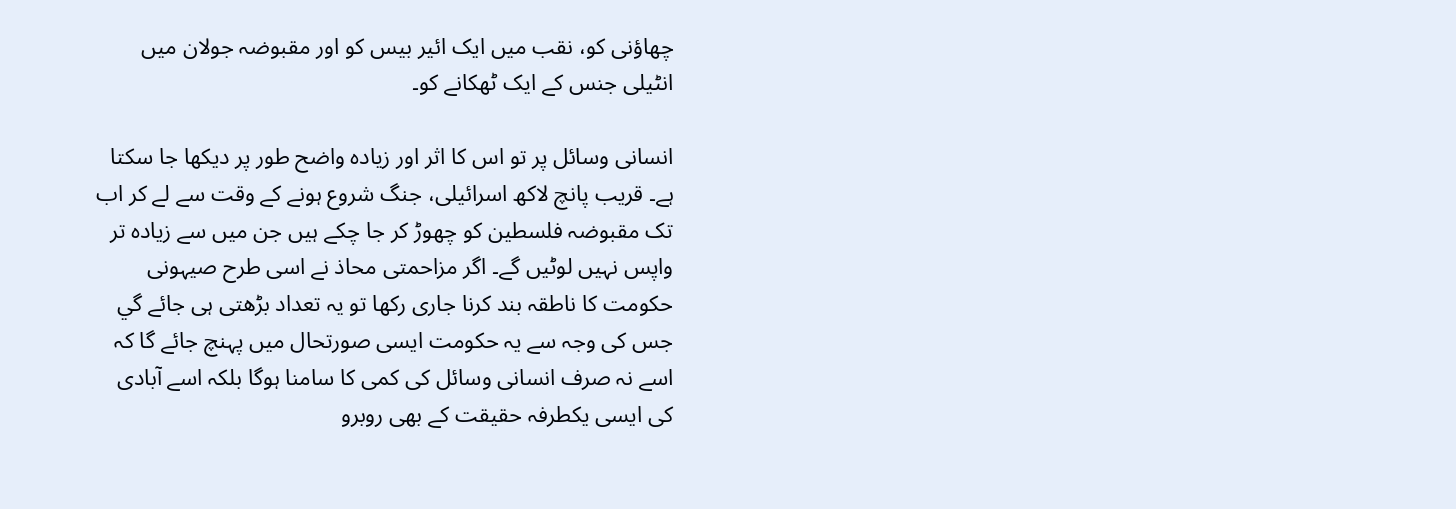چھاؤنی کو، نقب میں ایک ائير بیس کو اور مقبوضہ جولان میں انٹیلی جنس کے ایک ٹھکانے کو۔

انسانی وسائل پر تو اس کا اثر اور زیادہ واضح طور پر دیکھا جا سکتا ہے۔ قریب پانچ لاکھ اسرائيلی، جنگ شروع ہونے کے وقت سے لے کر اب تک مقبوضہ فلسطین کو چھوڑ کر جا چکے ہیں جن میں سے زیادہ تر واپس نہیں لوٹیں گے۔ اگر مزاحمتی محاذ نے اسی طرح صیہونی حکومت کا ناطقہ بند کرنا جاری رکھا تو یہ تعداد بڑھتی ہی جائے گي جس کی وجہ سے یہ حکومت ایسی صورتحال میں پہنچ جائے گا کہ اسے نہ صرف انسانی وسائل کی کمی کا سامنا ہوگا بلکہ اسے آبادی کی ایسی یکطرفہ حقیقت کے بھی روبرو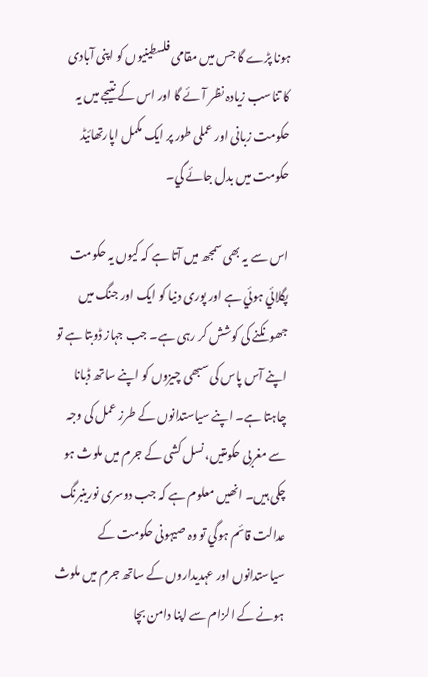ہونا پڑے گا جس میں مقامی فلسطینیوں کو اپنی آبادی کا تناسب زیادہ نظر آئے گا اور اس کے نتیجے میں یہ حکومت زبانی اور عملی طور پر ایک مکمل اپارتھائيڈ حکومت میں بدل جائے گي۔

اس سے یہ بھی سمجھ میں آتا ہے کہ کیوں یہ حکومت پگلائي ہوئي ہے اور پوری دنیا کو ایک اور جنگ میں جھونکنے کی کوشش کر رہی ہے۔ جب جہاز ڈوبتا ہے تو اپنے آس پاس کی سبھی چیزوں کو اپنے ساتھ ڈبانا چاہتا ہے۔ اپنے سیاستدانوں کے طرز عمل کی وجہ سے مغربی حکومتیں، نسل کشی کے جرم میں ملوث ہو چکی ہیں۔ انھیں معلوم ہے کہ جب دوسری نورینبرنگ عدالت قائم ہوگي تو وہ صیہونی حکومت کے سیاستدانوں اور عہدیداروں کے ساتھ جرم میں ملوث ہونے کے الزام سے اپنا دامن بچا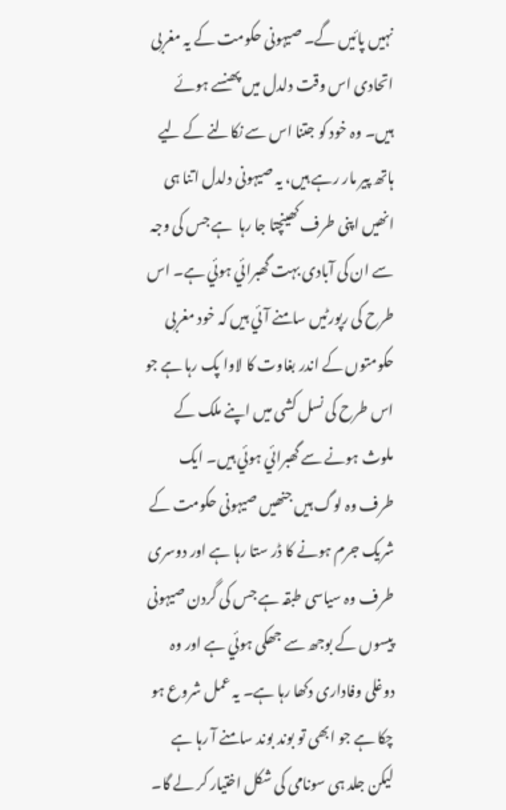نہیں پائيں گے۔ صیہونی حکومت کے یہ مغربی اتحادی اس وقت دلدل میں پھنسے ہوئے ہیں۔ وہ خود کو جتنا اس سے نکالنے کے لیے ہاتھ پیر مار رہے ہیں، یہ صیہونی دلدل اتنا ہی انھیں اپنی طرف کھینچتا جا رہا  ہے جس کی وجہ سے ان کی آبادی بہت گھبرائي ہوئي ہے۔ اس طرح کی رپورٹیں سامنے آئي ہیں کہ خود مغربی حکومتوں کے اندر بغاوت کا لاوا پک رہا ہے جو اس طرح کی نسل کشی میں اپنے ملک کے ملوث ہونے سے گھبرائي ہوئي ہیں۔ ایک طرف وہ لوگ ہیں جنھیں صیہونی حکومت کے شریک جرم ہونے کا ڈر ستا رہا ہے اور دوسری طرف وہ سیاسی طبقہ ہے جس کی گردن صیہونی پیسوں کے بوجھ سے جھکی ہوئي ہے اور وہ دوغلی وفاداری دکھا رہا ہے۔ یہ عمل شروع ہو چکا ہے جو ابھی تو بوند بوند سامنے آ رہا ہے لیکن جلد ہی سونامی کی شکل اختیار کر لے گا۔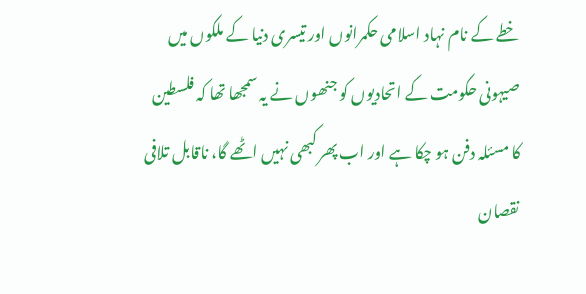خطے کے نام نہاد اسلامی حکمرانوں اور تیسری دنیا کے ملکوں میں صیہونی حکومت کے اتحادیوں کو جنھوں نے یہ سمجھا تھا کہ فلسطین کا مسئلہ دفن ہو چکا ہے اور اب پھر کبھی نہیں اٹھے گا، ناقابل تلافی نقصان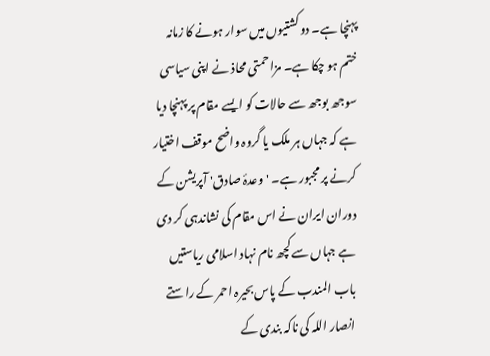پہنچا ہے۔ دو کشتیوں میں سوار ہونے کا زمانہ ختم ہو چکا ہے۔ مزاحمتی محاذ نے اپنی سیاسی سوجھ بوجھ سے حالات کو ایسے مقام پر پہنچا دیا ہے کہ جہاں ہر ملک یا گروہ واضح موقف اختیار کرنے پر مجبور ہے۔ 'وعدۂ صادق' آپریشن کے دوران ایران نے اس مقام کی نشاندہی کر دی ہے جہاں سے کچھ نام نہاد اسلامی ریاستیں باب المندب کے پاس بحیرہ احمر کے راستے انصار اللہ کی ناکہ بندی کے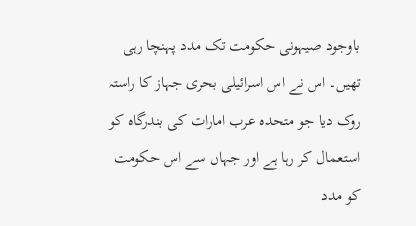باوجود صیہونی حکومت تک مدد پہنچا رہی تھیں۔ اس نے اس اسرائيلی بحری جہاز کا راستہ روک دیا جو متحدہ عرب امارات کی بندرگاہ کو استعمال کر رہا ہے اور جہاں سے اس حکومت کو مدد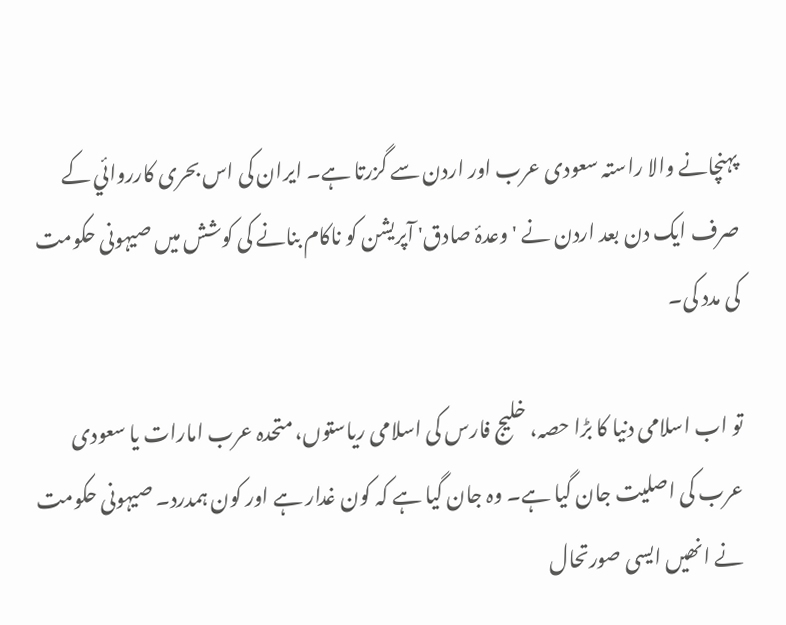پہنچانے والا راستہ سعودی عرب اور اردن سے گزرتا ہے۔ ایران کی اس بحری کارروائي کے صرف ایک دن بعد اردن نے 'وعدۂ صادق' آپریشن کو ناکام بنانے کی کوشش میں صیہونی حکومت کی مدد کی۔

تو اب اسلامی دنیا کا بڑا حصہ، خلیج فارس کی اسلامی ریاستوں، متحدہ عرب امارات یا سعودی عرب کی اصلیت جان گیا ہے۔ وہ جان گيا ہے کہ کون غدار ہے اور کون ہمدرد۔ صیہونی حکومت نے انھیں ایسی صورتحال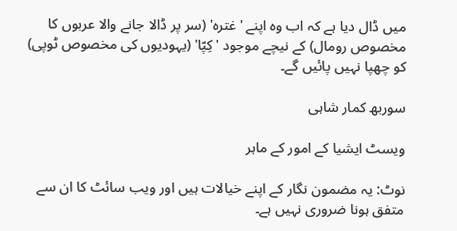میں ڈال دیا ہے کہ اب وہ اپنے 'غترہ' (سر پر ڈالا جانے والا عربوں کا مخصوص رومال) کے نیچے موجود 'کِپّا' (یہودیوں کی مخصوص ٹوپی) کو چھپا نہیں پائيں گے۔

سوربھ کمار شاہی

ویسٹ ایشیا کے امور کے ماہر

نوٹ: یہ مضمون نگار کے اپنے خیالات ہیں اور ویب سائٹ کا ان سے متفق ہونا ضروری نہیں ہے۔